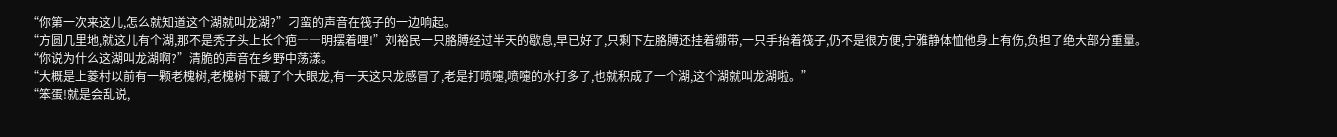“你第一次来这儿,怎么就知道这个湖就叫龙湖?”刁蛮的声音在筏子的一边响起。
“方圆几里地,就这儿有个湖,那不是秃子头上长个疤――明摆着哩!”刘裕民一只胳膊经过半天的歇息,早已好了,只剩下左胳膊还挂着绷带,一只手抬着筏子,仍不是很方便,宁雅静体恤他身上有伤,负担了绝大部分重量。
“你说为什么这湖叫龙湖啊?”清脆的声音在乡野中荡漾。
“大概是上菱村以前有一颗老槐树,老槐树下藏了个大眼龙,有一天这只龙感冒了,老是打喷嚏,喷嚏的水打多了,也就积成了一个湖,这个湖就叫龙湖啦。”
“笨蛋!就是会乱说,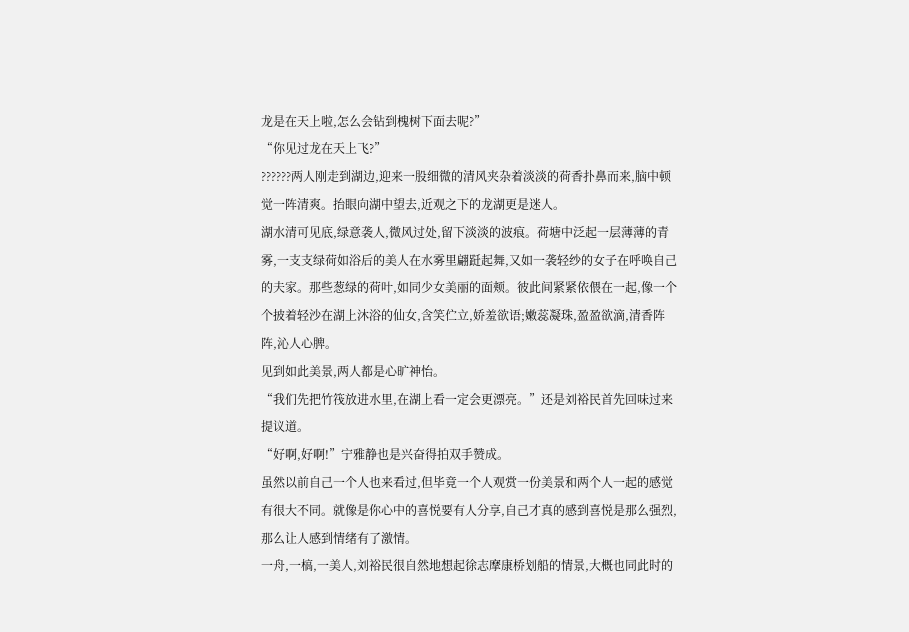龙是在天上啦,怎么会钻到槐树下面去呢?”
“你见过龙在天上飞?”
??????两人刚走到湖边,迎来一股细微的清风夹杂着淡淡的荷香扑鼻而来,脑中顿觉一阵清爽。抬眼向湖中望去,近观之下的龙湖更是迷人。
湖水清可见底,绿意袭人,微风过处,留下淡淡的波痕。荷塘中泛起一层薄薄的青雾,一支支绿荷如浴后的美人在水雾里翩跹起舞,又如一袭轻纱的女子在呼唤自己的夫家。那些葱绿的荷叶,如同少女美丽的面颊。彼此间紧紧依偎在一起,像一个个披着轻沙在湖上沐浴的仙女,含笑伫立,娇羞欲语;嫩蕊凝珠,盈盈欲滴,清香阵阵,沁人心脾。
见到如此美景,两人都是心旷神怡。
“我们先把竹筏放进水里,在湖上看一定会更漂亮。”还是刘裕民首先回味过来提议道。
“好啊,好啊!”宁雅静也是兴奋得拍双手赞成。
虽然以前自己一个人也来看过,但毕竟一个人观赏一份美景和两个人一起的感觉有很大不同。就像是你心中的喜悦要有人分享,自己才真的感到喜悦是那么强烈,那么让人感到情绪有了激情。
一舟,一槁,一美人,刘裕民很自然地想起徐志摩康桥划船的情景,大概也同此时的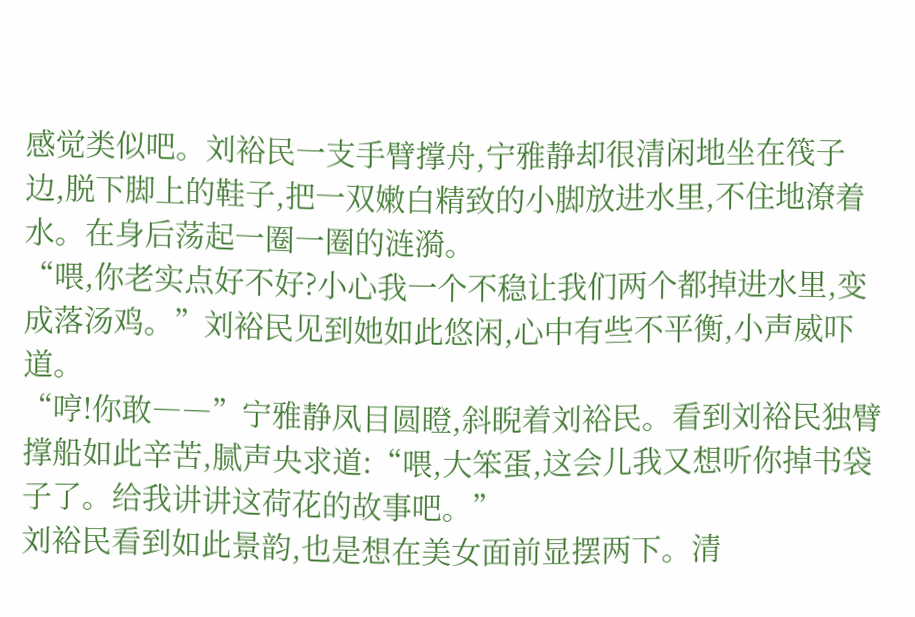感觉类似吧。刘裕民一支手臂撑舟,宁雅静却很清闲地坐在筏子边,脱下脚上的鞋子,把一双嫩白精致的小脚放进水里,不住地潦着水。在身后荡起一圈一圈的涟漪。
“喂,你老实点好不好?小心我一个不稳让我们两个都掉进水里,变成落汤鸡。”刘裕民见到她如此悠闲,心中有些不平衡,小声威吓道。
“哼!你敢――”宁雅静凤目圆瞪,斜睨着刘裕民。看到刘裕民独臂撑船如此辛苦,腻声央求道:“喂,大笨蛋,这会儿我又想听你掉书袋子了。给我讲讲这荷花的故事吧。”
刘裕民看到如此景韵,也是想在美女面前显摆两下。清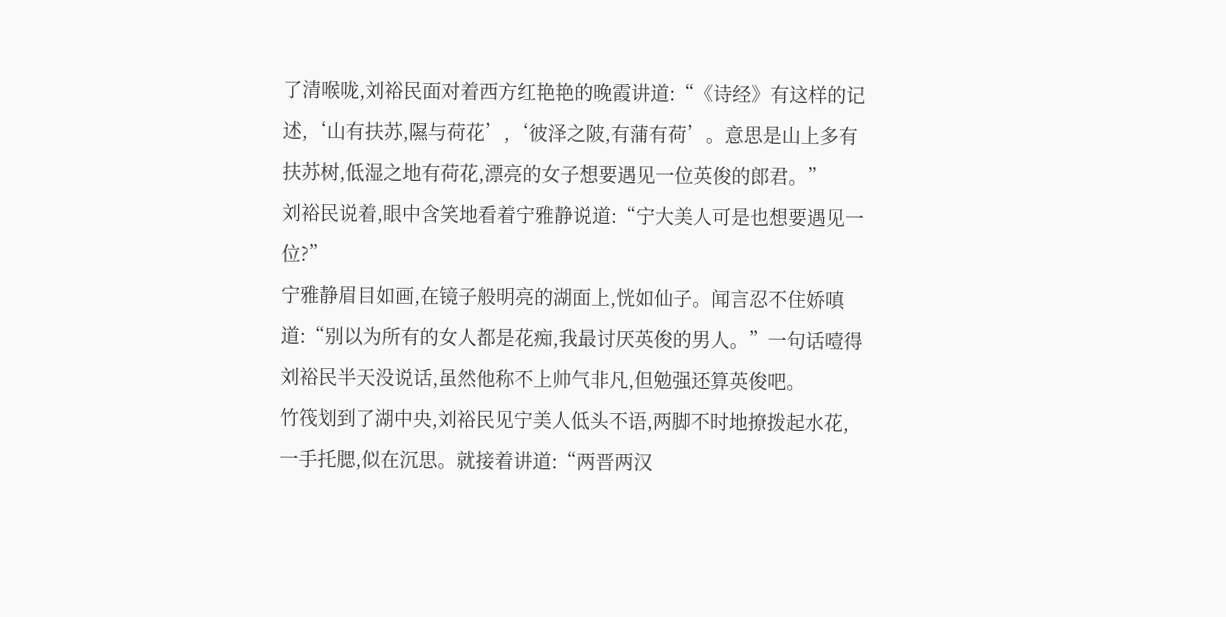了清喉咙,刘裕民面对着西方红艳艳的晚霞讲道:“《诗经》有这样的记述,‘山有扶苏,隰与荷花’,‘彼泽之陂,有蒲有荷’。意思是山上多有扶苏树,低湿之地有荷花,漂亮的女子想要遇见一位英俊的郎君。”
刘裕民说着,眼中含笑地看着宁雅静说道:“宁大美人可是也想要遇见一位?”
宁雅静眉目如画,在镜子般明亮的湖面上,恍如仙子。闻言忍不住娇嗔道:“别以为所有的女人都是花痴,我最讨厌英俊的男人。”一句话噎得刘裕民半天没说话,虽然他称不上帅气非凡,但勉强还算英俊吧。
竹筏划到了湖中央,刘裕民见宁美人低头不语,两脚不时地撩拨起水花,一手托腮,似在沉思。就接着讲道:“两晋两汉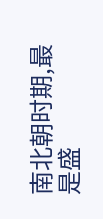南北朝时期,最是盛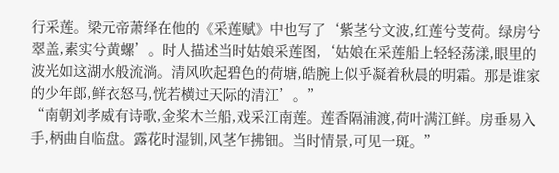行采莲。梁元帝萧绎在他的《采莲赋》中也写了‘紫茎兮文波,红莲兮芰荷。绿房兮翠盖,素实兮黄螺’。时人描述当时姑娘采莲图,‘姑娘在采莲船上轻轻荡漾,眼里的波光如这湖水般流淌。清风吹起碧色的荷塘,皓腕上似乎凝着秋晨的明霜。那是谁家的少年郎,鲜衣怒马,恍若横过天际的清江’。”
“南朝刘孝威有诗歌,金桨木兰船,戏采江南莲。莲香隔浦渡,荷叶满江鲜。房垂易入手,柄曲自临盘。露花时湿钏,风茎乍拂钿。当时情景,可见一斑。”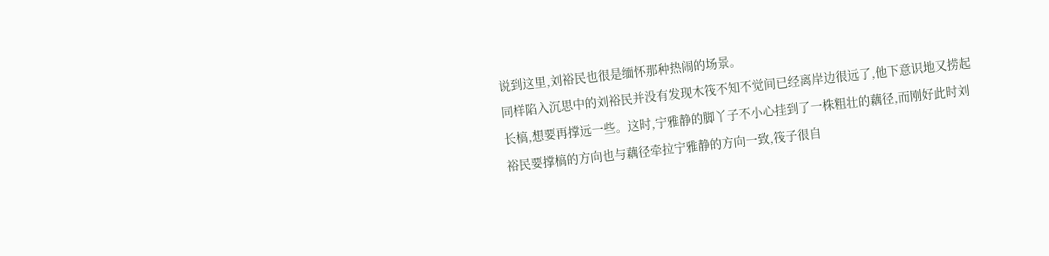说到这里,刘裕民也很是缅怀那种热闹的场景。
同样陷入沉思中的刘裕民并没有发现木筏不知不觉间已经离岸边很远了,他下意识地又捞起长槁,想要再撑远一些。这时,宁雅静的脚丫子不小心挂到了一株粗壮的藕径,而刚好此时刘裕民要撑槁的方向也与藕径牵拉宁雅静的方向一致,筏子很自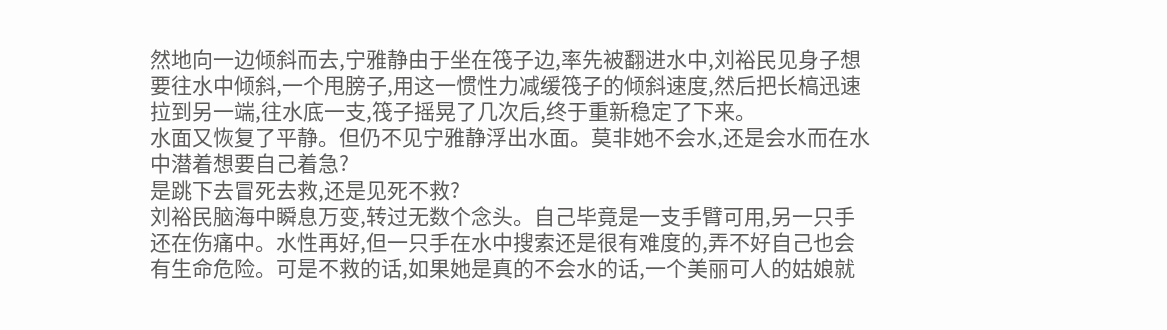然地向一边倾斜而去,宁雅静由于坐在筏子边,率先被翻进水中,刘裕民见身子想要往水中倾斜,一个甩膀子,用这一惯性力减缓筏子的倾斜速度,然后把长槁迅速拉到另一端,往水底一支,筏子摇晃了几次后,终于重新稳定了下来。
水面又恢复了平静。但仍不见宁雅静浮出水面。莫非她不会水,还是会水而在水中潜着想要自己着急?
是跳下去冒死去救,还是见死不救?
刘裕民脑海中瞬息万变,转过无数个念头。自己毕竟是一支手臂可用,另一只手还在伤痛中。水性再好,但一只手在水中搜索还是很有难度的,弄不好自己也会有生命危险。可是不救的话,如果她是真的不会水的话,一个美丽可人的姑娘就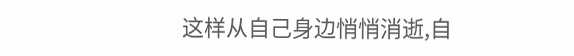这样从自己身边悄悄消逝,自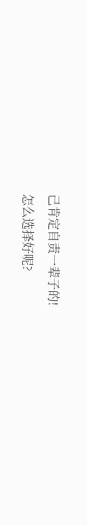己肯定自责一辈子的!
怎么选择好呢?